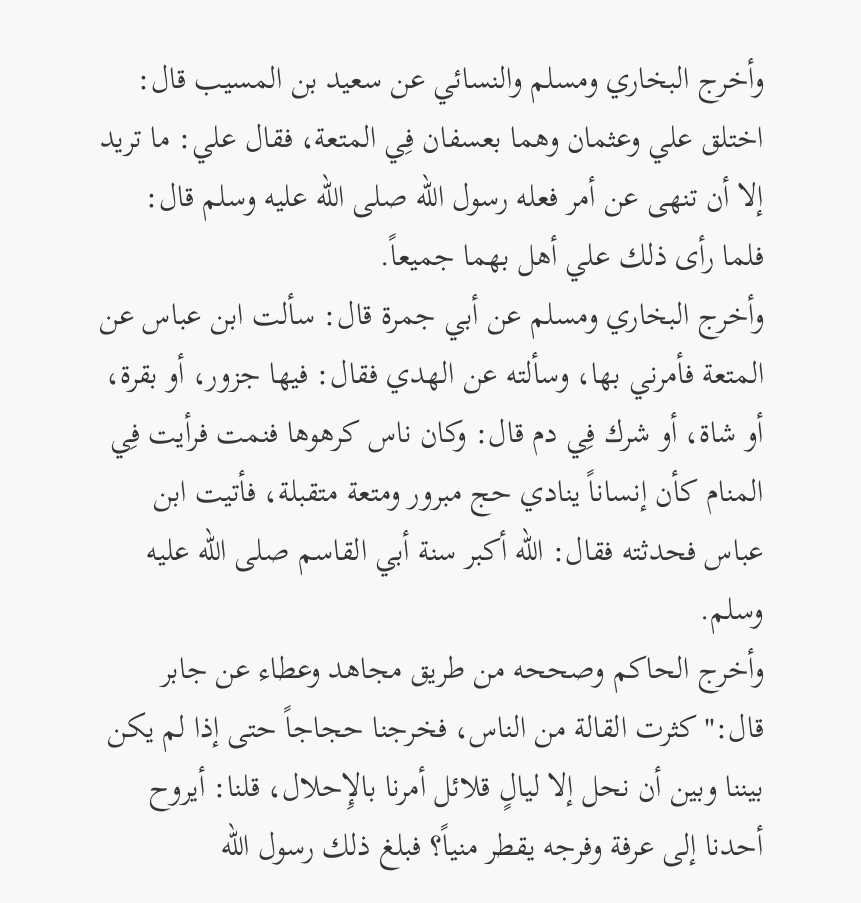وأخرج البخاري ومسلم والنسائي عن سعيد بن المسيب قال: اختلق علي وعثمان وهما بعسفان فِي المتعة، فقال علي: ما تريد إلا أن تنهى عن أمر فعله رسول الله صلى الله عليه وسلم قال: فلما رأى ذلك علي أهل بهما جميعاً.
وأخرج البخاري ومسلم عن أبي جمرة قال: سألت ابن عباس عن المتعة فأمرني بها، وسألته عن الهدي فقال: فيها جزور، أو بقرة، أو شاة، أو شرك فِي دم قال: وكان ناس كرهوها فنمت فرأيت فِي المنام كأن إنساناً ينادي حج مبرور ومتعة متقبلة، فأتيت ابن عباس فحدثته فقال: الله أكبر سنة أبي القاسم صلى الله عليه وسلم.
وأخرج الحاكم وصححه من طريق مجاهد وعطاء عن جابر قال:"كثرت القالة من الناس، فخرجنا حجاجاً حتى إذا لم يكن بيننا وبين أن نحل إلا ليالٍ قلائل أمرنا بالإِحلال، قلنا: أيروح أحدنا إلى عرفة وفرجه يقطر منياً؟ فبلغ ذلك رسول الله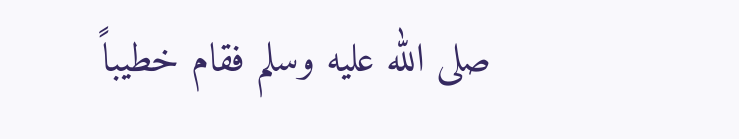صلى الله عليه وسلم فقام خطيباً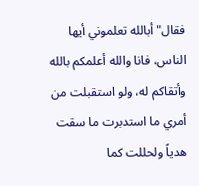فقال"أبالله تعلموني أيها الناس، فانا والله أعلمكم بالله وأتقاكم له، ولو استقبلت من أمري ما استدبرت ما سقت هدياً ولحللت كما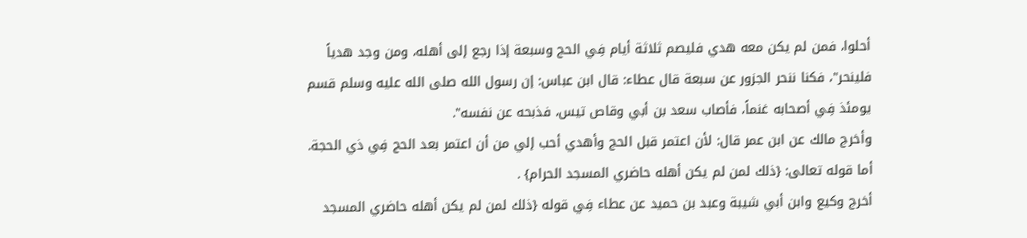أحلوا، فمن لم يكن معه هدي فليصم ثلاثة أيام فِي الحج وسبعة إذا رجع إلى أهله، ومن وجد هدياً فلينحر"، فكنا ننحر الجزور عن سبعة قال عطاء: قال ابن عباس: إن رسول الله صلى الله عليه وسلم قسم يومئذ فِي أصحابه غنماً، فأصاب سعد بن أبي وقاص تيس، فذبحه عن نفسه".
وأخرج مالك عن ابن عمر قال: لأن اعتمر قبل الحج وأهدي أحب إلي من أن اعتمر بعد الحج فِي ذي الحجة.
أما قوله تعالى: {ذلك لمن لم يكن أهله حاضري المسجد الحرام} .
أخرج وكيع وابن أبي شيبة وعبد بن حميد عن عطاء فِي قوله {ذلك لمن لم يكن أهله حاضري المسجد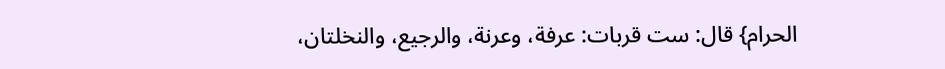الحرام} قال: ست قربات: عرفة، وعرنة، والرجيع، والنخلتان،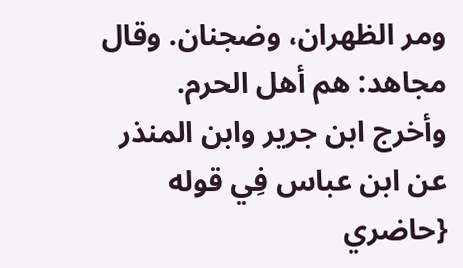ومر الظهران، وضجنان. وقال مجاهد: هم أهل الحرم.
وأخرج ابن جرير وابن المنذر عن ابن عباس فِي قوله {حاضري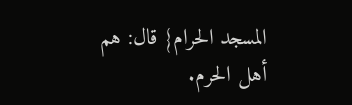المسجد الحرام} قال: هم أهل الحرم.